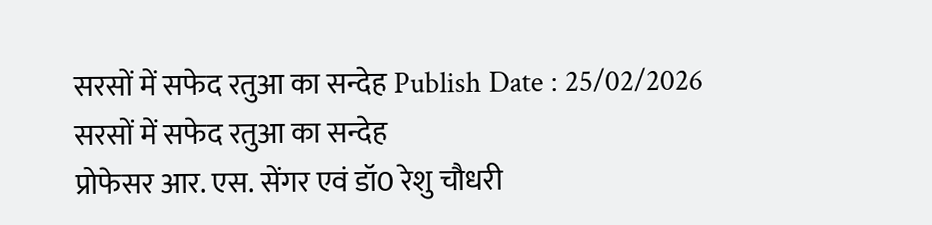सरसों में सफेद रतुआ का सन्देह Publish Date : 25/02/2026
सरसों में सफेद रतुआ का सन्देह
प्रोफेसर आर. एस. सेंगर एवं डॉ0 रेशु चौधरी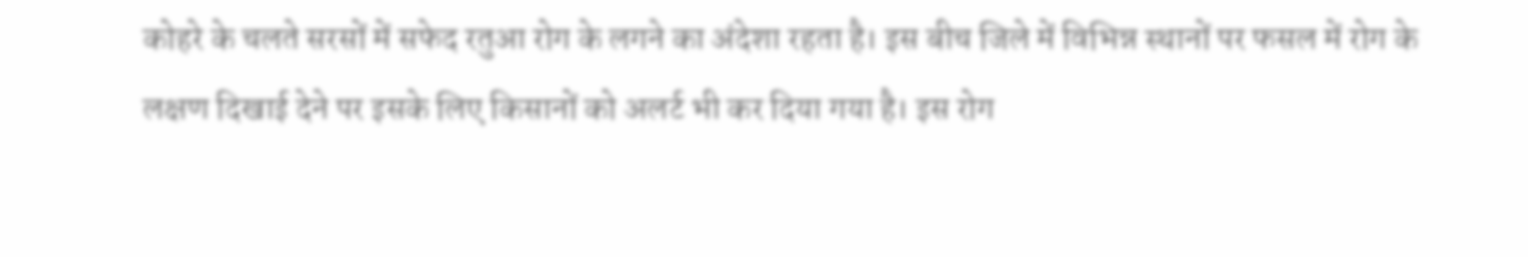कोहरे के चलते सरसों में सफेद रतुआ रोग के लगने का अंदेशा रहता है। इस बीच जिले में विभिन्न स्थानों पर फसल में रोग के लक्षण दिखाई देने पर इसके लिए किसानों को अलर्ट भी कर दिया गया है। इस रोग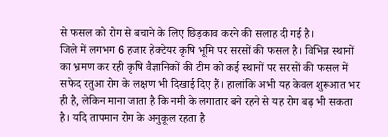से फसल को रोग से बचाने के लिए छिड़काव करने की सलाह दी गई है।
जिले में लगभग 6 हजार हेक्टेयर कृषि भूमि पर सरसों की फसल है। विभिन्न स्थानों का भ्रमण कर रही कृषि वैज्ञानिकों की टीम को कई स्थानों पर सरसों की फसल में सफेद रतुआ रोग के लक्षण भी दिखाई दिए हैं। हालांकि अभी यह केवल शुरूआत भर ही है, लेकिन माना जाता है कि नमी के लगातार बने रहने से यह रोग बढ़ भी सकता है। यदि तापमान रोग के अनुकूल रहता है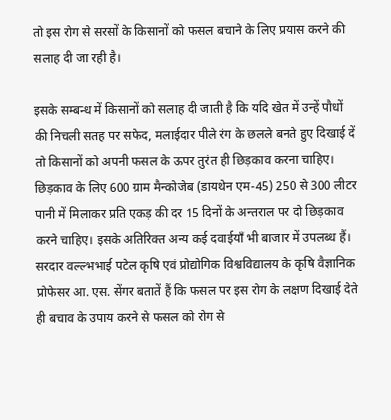तो इस रोग से सरसों के किसानों को फसल बचाने के लिए प्रयास करने की सलाह दी जा रही है।

इसके सम्बन्ध में किसानों को सलाह दी जाती है कि यदि खेत में उन्हें पौधों की निचली सतह पर सफेद, मलाईदार पीले रंग के छलले बनते हुए दिखाई दें तो किसानों को अपनी फसल के ऊपर तुरंत ही छिड़काव करना चाहिए। छिड़काव के लिए 600 ग्राम मैन्कोजेब (डायथेन एम-45) 250 से 300 लीटर पानी में मिलाकर प्रति एकड़ की दर 15 दिनों के अन्तराल पर दो छिड़काव करने चाहिए। इसके अतिरिक्त अन्य कई दवाईयाँ भी बाजार में उपलब्ध हैं।
सरदार वल्ल्भभाई पटेल कृषि एवं प्रोद्योगिक विश्वविद्यालय के कृषि वैज्ञानिक प्रोफेसर आ. एस. सेंगर बतातें हैं कि फसल पर इस रोग के लक्षण दिखाई देते ही बचाव के उपाय करने से फसल को रोग से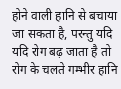होने वाली हानि से बचाया जा सकता है, परन्तु यदि यदि रोग बढ़ जाता है तो रोग के चलते गम्भीर हानि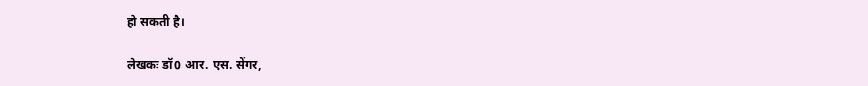हो सकती है।

लेखकः डॉ0 आर. एस. सेंगर,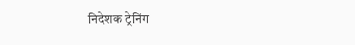निदेशक ट्रेनिंग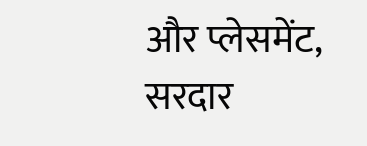और प्लेसमेंट, सरदार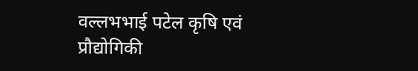वल्लभभाई पटेल कृषि एवं प्रौद्योगिकी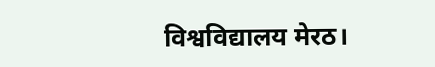विश्वविद्यालय मेरठ।